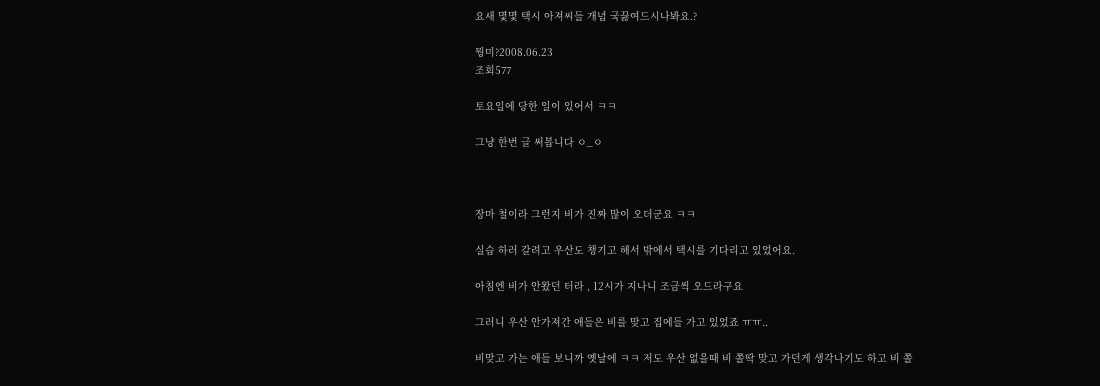요새 몇몇 택시 아져씨들 개념 국끓여드시나봐요.?

뭥미?2008.06.23
조회577

토요일에 당한 일이 있어서 ㅋㅋ

그냥 한번 글 써봅니다 ㅇ_ㅇ



장마 철이라 그런지 비가 진짜 많이 오더군요 ㅋㅋ

실습 하러 갈려고 우산도 챙기고 해서 밖에서 택시를 기다리고 있었어요.

아침엔 비가 안왔던 터라 , 12시가 지나니 조금씩 오드라구요

그러니 우산 안가져간 애들은 비를 맞고 집에들 가고 있었죠 ㅠㅠ..

비맞고 가는 애들 보니까 옛날에 ㅋㅋ 저도 우산 없을때 비 쫄딱 맞고 가던게 생각나기도 하고 비 쫄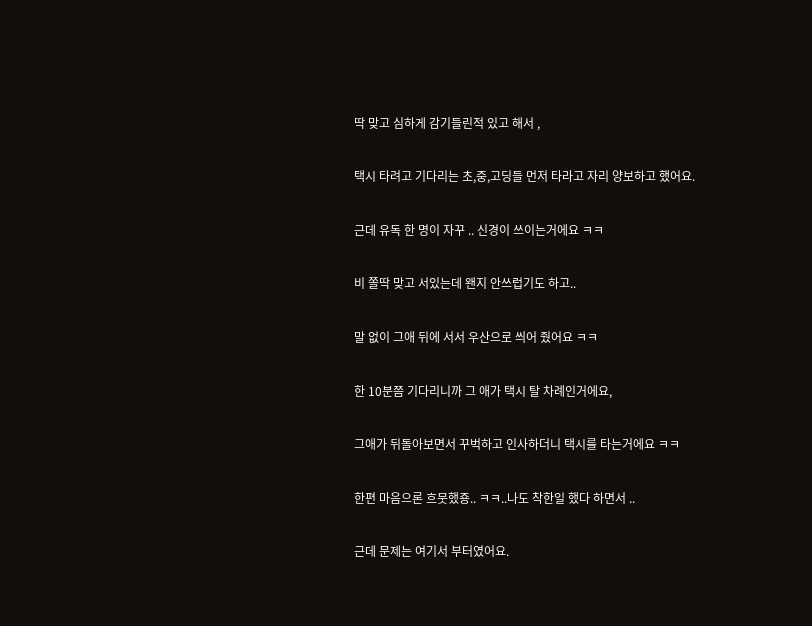딱 맞고 심하게 감기들린적 있고 해서 ,

택시 타려고 기다리는 초,중,고딩들 먼저 타라고 자리 양보하고 했어요.

근데 유독 한 명이 자꾸 .. 신경이 쓰이는거에요 ㅋㅋ

비 쫄딱 맞고 서있는데 왠지 안쓰럽기도 하고..

말 없이 그애 뒤에 서서 우산으로 씌어 줬어요 ㅋㅋ

한 10분쯤 기다리니까 그 애가 택시 탈 차례인거에요,

그애가 뒤돌아보면서 꾸벅하고 인사하더니 택시를 타는거에요 ㅋㅋ

한편 마음으론 흐뭇했죵.. ㅋㅋ..나도 착한일 했다 하면서 ..

근데 문제는 여기서 부터였어요.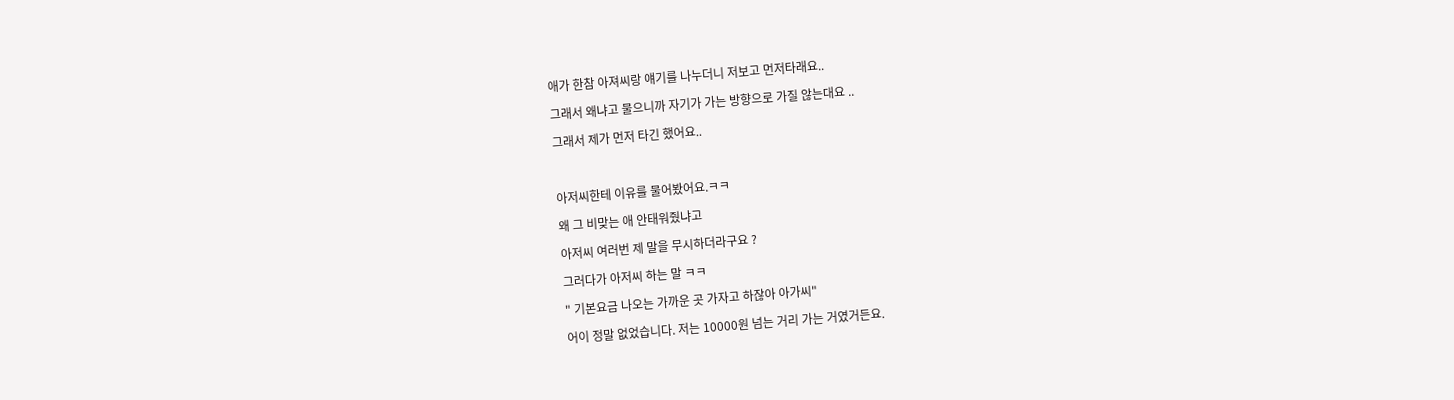애가 한참 아져씨랑 얘기를 나누더니 저보고 먼저타래요..

그래서 왜냐고 물으니까 자기가 가는 방향으로 가질 않는대요 ..

그래서 제가 먼저 타긴 했어요..



아저씨한테 이유를 물어봤어요.ㅋㅋ

왜 그 비맞는 애 안태워줬냐고

아저씨 여러번 제 말을 무시하더라구요 ?

그러다가 아저씨 하는 말 ㅋㅋ

" 기본요금 나오는 가까운 곳 가자고 하잖아 아가씨"

어이 정말 없었습니다. 저는 10000원 넘는 거리 가는 거였거든요.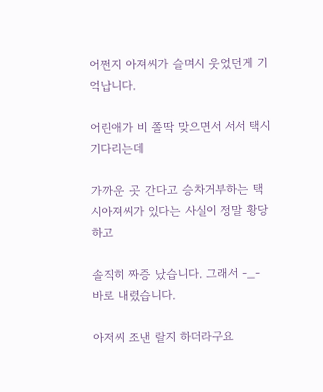어쩐지 아져씨가 슬며시 웃었던게 기억납니다.

어린애가 비 쫄딱 맞으면서 서서 택시 기다리는데

가까운 곳 간다고 승차거부하는 택시아져씨가 있다는 사실이 정말 황당하고

솔직히 짜증 났습니다. 그래서 -_- 바로 내렸습니다.

아저씨 조낸 랄지 하더라구요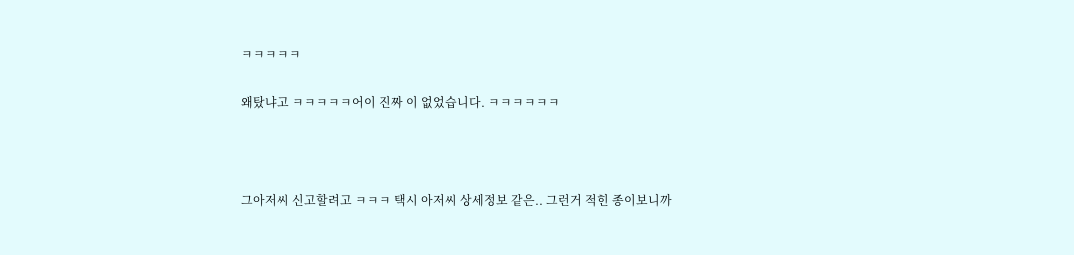ㅋㅋㅋㅋㅋ

왜탔냐고 ㅋㅋㅋㅋㅋ어이 진짜 이 없었습니다. ㅋㅋㅋㅋㅋㅋ



그아저씨 신고할려고 ㅋㅋㅋ 택시 아저씨 상세정보 같은.. 그런거 적힌 종이보니까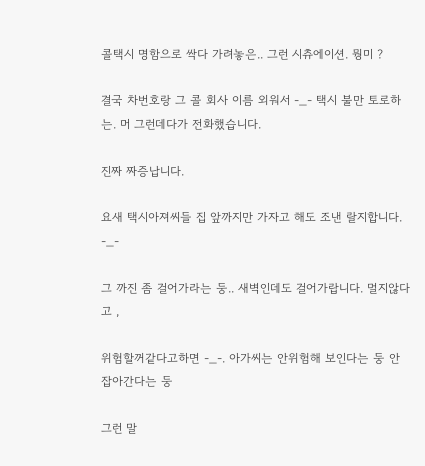콜택시 명함으로 싹다 가려놓은.. 그런 시츄에이션. 뭥미 ?

결국 차번호랑 그 콜 회사 이름 외워서 -_- 택시 불만 토로하는. 머 그런데다가 전화했습니다.

진짜 짜증납니다.

요새 택시아져씨들 집 앞까지만 가자고 해도 조낸 랄지합니다. -_-

그 까진 좀 걸어가라는 둥.. 새벽인데도 걸어가랍니다. 멀지않다고 ,

위험할꺼같다고하면 -_-. 아가씨는 안위험해 보인다는 둥 안잡아간다는 둥

그런 말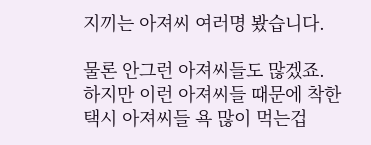지끼는 아져씨 여러명 봤습니다.

물론 안그런 아져씨들도 많겠죠. 하지만 이런 아져씨들 때문에 착한 택시 아져씨들 욕 많이 먹는겁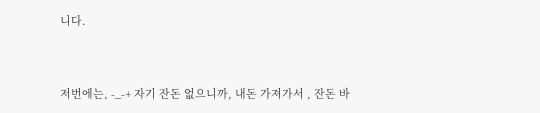니다.



저번에는, -_-+ 자기 잔돈 없으니까, 내돈 가져가서 , 잔돈 바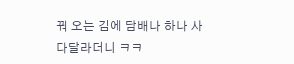꿔 오는 김에 담배나 하나 사다달라더니 ㅋㅋ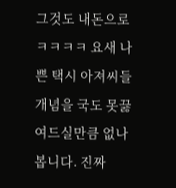그것도 내돈으로 ㅋㅋㅋㅋ 요새 나쁜 택시 아져씨들 개념을 국도 못끓여드실만큼 없나봅니다. 진짜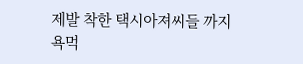제발 착한 택시아져씨들 까지 욕먹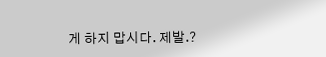게 하지 맙시다. 제발.?